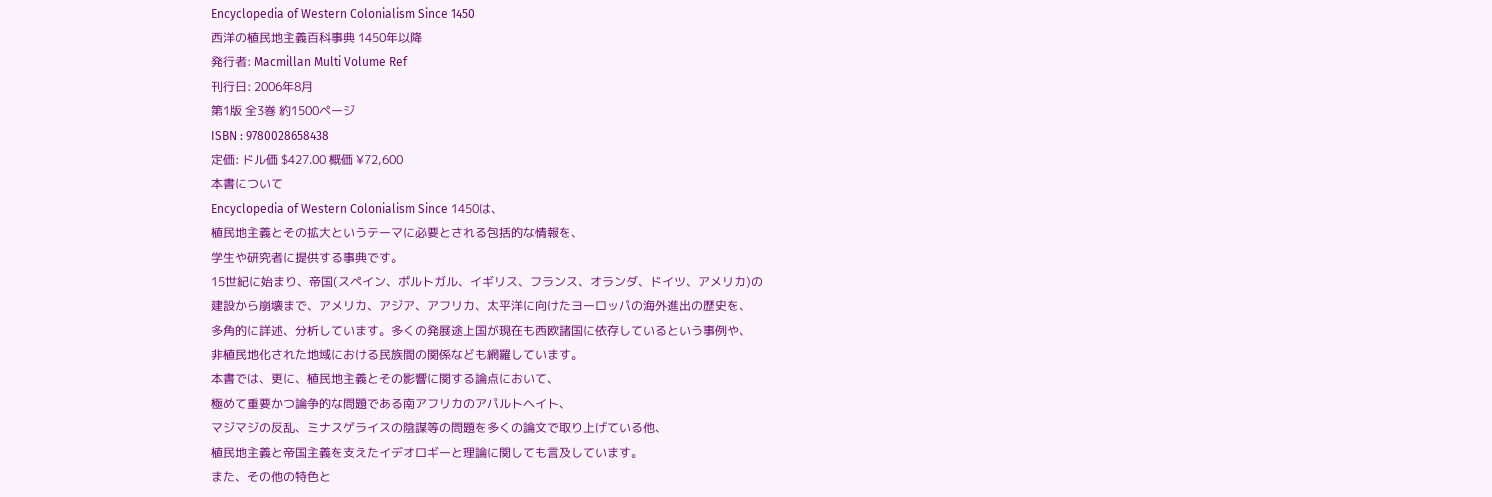Encyclopedia of Western Colonialism Since 1450
西洋の植民地主義百科事典 1450年以降
発行者: Macmillan Multi Volume Ref
刊行日: 2006年8月
第1版 全3巻 約1500ページ
ISBN : 9780028658438
定価: ドル価 $427.00 概価 ¥72,600
本書について
Encyclopedia of Western Colonialism Since 1450は、
植民地主義とその拡大というテーマに必要とされる包括的な情報を、
学生や研究者に提供する事典です。
15世紀に始まり、帝国(スペイン、ポルトガル、イギリス、フランス、オランダ、ドイツ、アメリカ)の
建設から崩壊まで、アメリカ、アジア、アフリカ、太平洋に向けたヨーロッパの海外進出の歴史を、
多角的に詳述、分析しています。多くの発展途上国が現在も西欧諸国に依存しているという事例や、
非植民地化された地域における民族間の関係なども網羅しています。
本書では、更に、植民地主義とその影響に関する論点において、
極めて重要かつ論争的な問題である南アフリカのアパルトヘイト、
マジマジの反乱、ミナスゲライスの陰謀等の問題を多くの論文で取り上げている他、
植民地主義と帝国主義を支えたイデオロギーと理論に関しても言及しています。
また、その他の特色と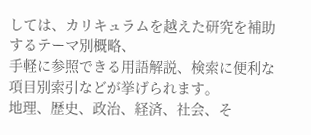しては、カリキュラムを越えた研究を補助するテーマ別概略、
手軽に参照できる用語解説、検索に便利な項目別索引などが挙げられます。
地理、歴史、政治、経済、社会、そ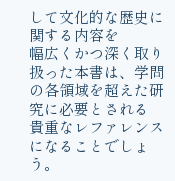して文化的な歴史に関する内容を
幅広くかつ深く取り扱った本書は、学問の各領域を超えた研究に必要とされる
貴重なレファレンスになることでしょう。